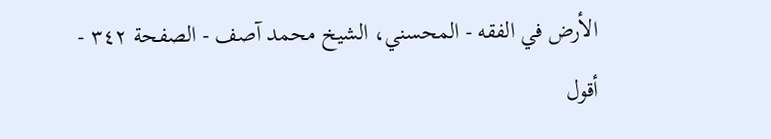الأرض في الفقه - المحسني، الشيخ محمد آصف - الصفحة ٣٤٢ - أقول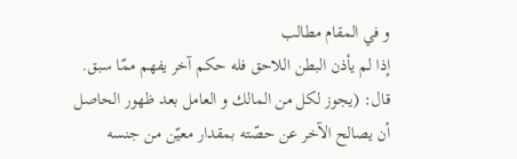و في المقام مطالب
إذا لم يأذن البطن اللاحق فله حكم آخر يفهم ممّا سبق.
قال: (يجوز لكل من المالك و العامل بعد ظهور الحاصل أن يصالح الآخر عن حصّته بمقدار معيّن من جنسه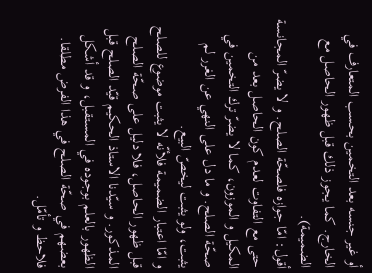أو غير جنسه بعد التخمين بحسب المتعارف في الخارج. كما يجوز ذلك قبل ظهور الحاصل مع الضميمة).
أقول: امّا جوازه فلصحّة الصلح. و لا يضرّ المجانسة حتى مع التفاوت لعدم كون الحاصل بعد من المكيل و الموزون، كما لا يضرّ ترك التخمين في صحّة الصلح. و ما دل على النهي عن الغرر لم يثبت، ولو يثبت ليخصّ البيع.
و امّا اعتبار الضميمة فلأنّه لا يثبت موضوع للصلح قبل ظهور الحاصل، فلا دليل على صحّة الصلح المذكور. و سيّدنا الاستاذ الحكيم قيّد الصلح قبل الظهور بالعلم بوجوده في المستقبل، و قد أشكل بعضهم في صحّة الصلح في هذا الفرض مطلقا. فلاحظ و تأمّل.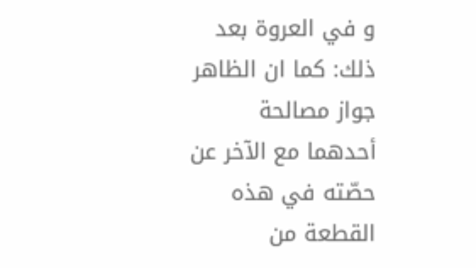و في العروة بعد ذلك: كما ان الظاهر جواز مصالحة أحدهما مع الآخر عن حصّته في هذه القطعة من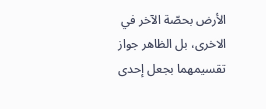الأرض بحصّة الآخر في الاخرى، بل الظاهر جواز تقسيمهما بجعل إحدى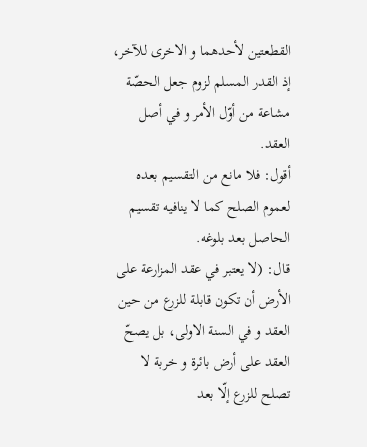القطعتين لأحدهما و الاخرى للآخر، إذ القدر المسلم لزوم جعل الحصّة مشاعة من أوّل الأمر و في أصل العقد.
أقول: فلا مانع من التقسيم بعده لعموم الصلح كما لا ينافيه تقسيم الحاصل بعد بلوغه.
قال: (لا يعتبر في عقد المزارعة على الأرض أن تكون قابلة للزرع من حين العقد و في السنة الاولى، بل يصحّ العقد على أرض بائرة و خربة لا تصلح للزرع إلّا بعد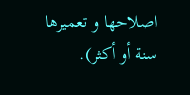اصلاحها و تعميرها سنة أو أكثر).